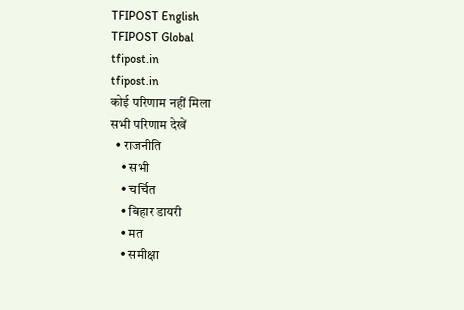TFIPOST English
TFIPOST Global
tfipost.in
tfipost.in
कोई परिणाम नहीं मिला
सभी परिणाम देखें
  • राजनीति
    • सभी
    • चर्चित
    • बिहार डायरी
    • मत
    • समीक्षा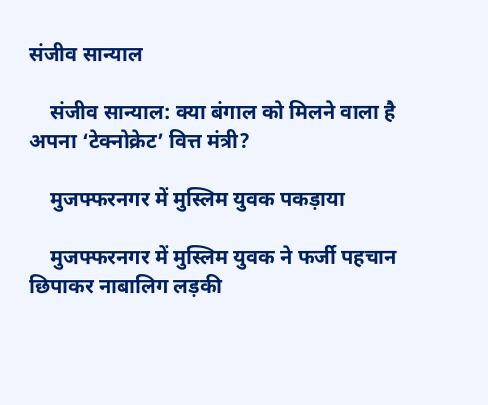संजीव सान्याल

    संजीव सान्याल: क्या बंगाल को मिलने वाला है अपना ‘टेक्नोक्रेट’ वित्त मंत्री?

    मुजफ्फरनगर में मुस्लिम युवक पकड़ाया

    मुजफ्फरनगर में मुस्लिम युवक ने फर्जी पहचान छिपाकर नाबालिग लड़की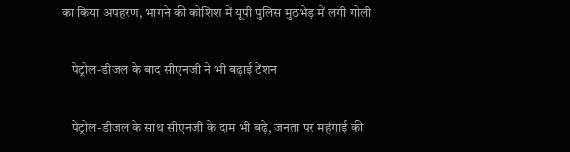का किया अपहरण, भागने की कोशिश में यूपी पुलिस मुठभेड़ में लगी गोली

    पेट्रोल-डीजल के बाद सीएनजी ने भी बढ़ाई टेंशन

    पेट्रोल-डीजल के साथ सीएनजी के दाम भी बढ़े, जनता पर महंगाई की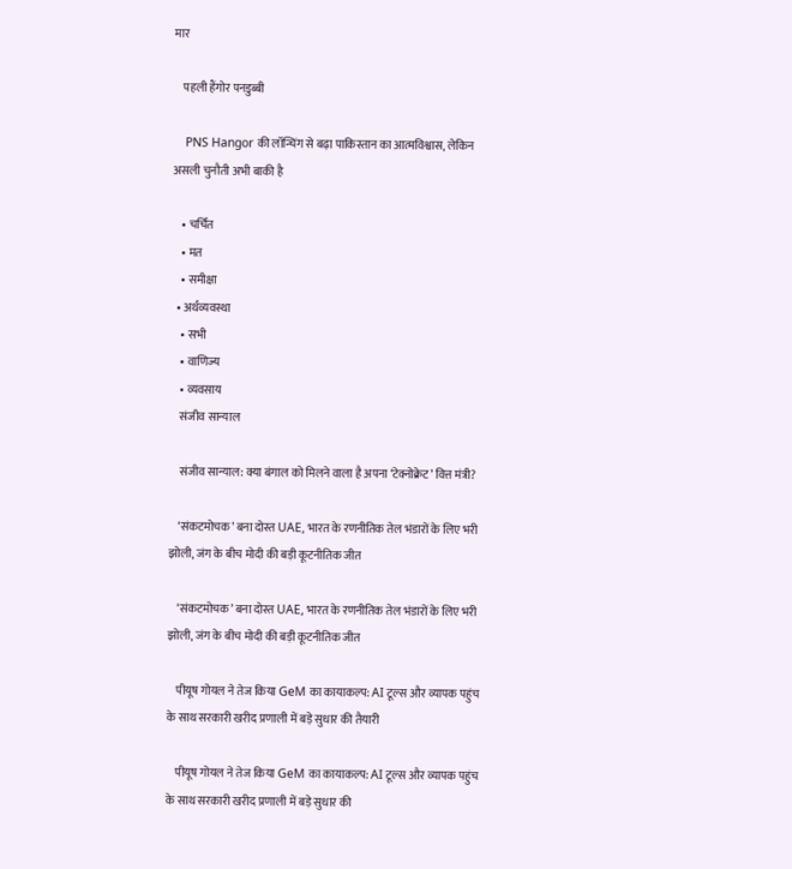मार

    पहली हैंगोर पनडुब्बी

    PNS Hangor की लॉन्चिंग से बढ़ा पाकिस्तान का आत्मविश्वास, लेकिन असली चुनौती अभी बाकी है

    • चर्चित
    • मत
    • समीक्षा
  • अर्थव्यवस्था
    • सभी
    • वाणिज्य
    • व्यवसाय
    संजीव सान्याल

    संजीव सान्याल: क्या बंगाल को मिलने वाला है अपना ‘टेक्नोक्रेट’ वित्त मंत्री?

    ‘संकटमोचक’ बना दोस्त UAE, भारत के रणनीतिक तेल भंडारों के लिए भरी झोली, जंग के बीच मोदी की बड़ी कूटनीतिक जीत

    ‘संकटमोचक’ बना दोस्त UAE, भारत के रणनीतिक तेल भंडारों के लिए भरी झोली, जंग के बीच मोदी की बड़ी कूटनीतिक जीत

    पीयूष गोयल ने तेज किया GeM का कायाकल्प: AI टूल्स और व्यापक पहुंच के साथ सरकारी खरीद प्रणाली में बड़े सुधार की तैयारी

    पीयूष गोयल ने तेज किया GeM का कायाकल्प: AI टूल्स और व्यापक पहुंच के साथ सरकारी खरीद प्रणाली में बड़े सुधार की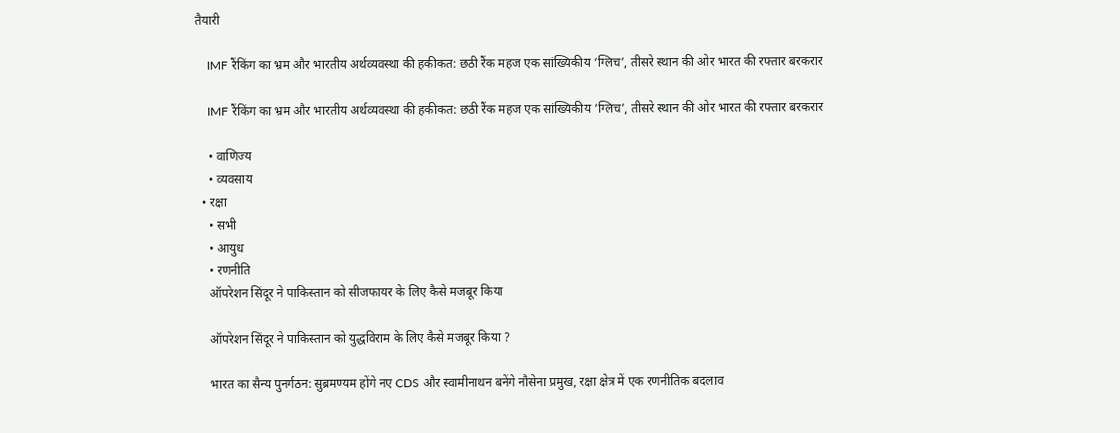तैयारी

    IMF रैंकिंग का भ्रम और भारतीय अर्थव्यवस्था की हकीकत: छठी रैंक महज एक सांख्यिकीय ‘ग्लिच’, तीसरे स्थान की ओर भारत की रफ्तार बरकरार

    IMF रैंकिंग का भ्रम और भारतीय अर्थव्यवस्था की हकीकत: छठी रैंक महज एक सांख्यिकीय ‘ग्लिच’, तीसरे स्थान की ओर भारत की रफ्तार बरकरार

    • वाणिज्य
    • व्यवसाय
  • रक्षा
    • सभी
    • आयुध
    • रणनीति
    ऑपरेशन सिंदूर ने पाकिस्तान को सीजफायर के लिए कैसे मजबूर किया

    ऑपरेशन सिंदूर ने पाकिस्तान को युद्धविराम के लिए कैसे मजबूर किया ?

    भारत का सैन्य पुनर्गठन: सुब्रमण्यम होंगे नए CDS और स्वामीनाथन बनेंगे नौसेना प्रमुख, रक्षा क्षेत्र में एक रणनीतिक बदलाव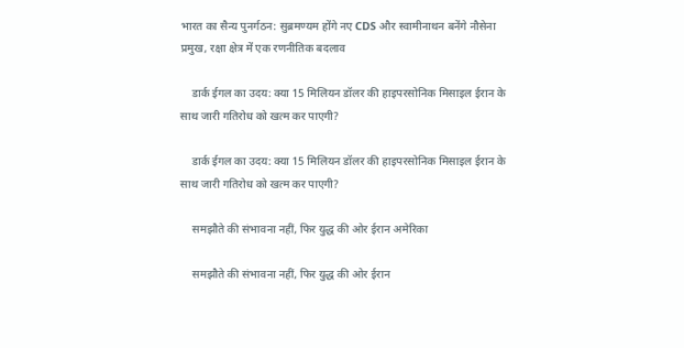भारत का सैन्य पुनर्गठन: सुब्रमण्यम होंगे नए CDS और स्वामीनाथन बनेंगे नौसेना प्रमुख, रक्षा क्षेत्र में एक रणनीतिक बदलाव

    डार्क ईगल का उदय: क्या 15 मिलियन डॉलर की हाइपरसोनिक मिसाइल ईरान के साथ जारी गतिरोध को खत्म कर पाएगी?

    डार्क ईगल का उदय: क्या 15 मिलियन डॉलर की हाइपरसोनिक मिसाइल ईरान के साथ जारी गतिरोध को खत्म कर पाएगी?

    समझौते की संभावना नहीं, फिर युद्ध की ओर ईरान अमेरिका

    समझौते की संभावना नहीं, फिर युद्ध की ओर ईरान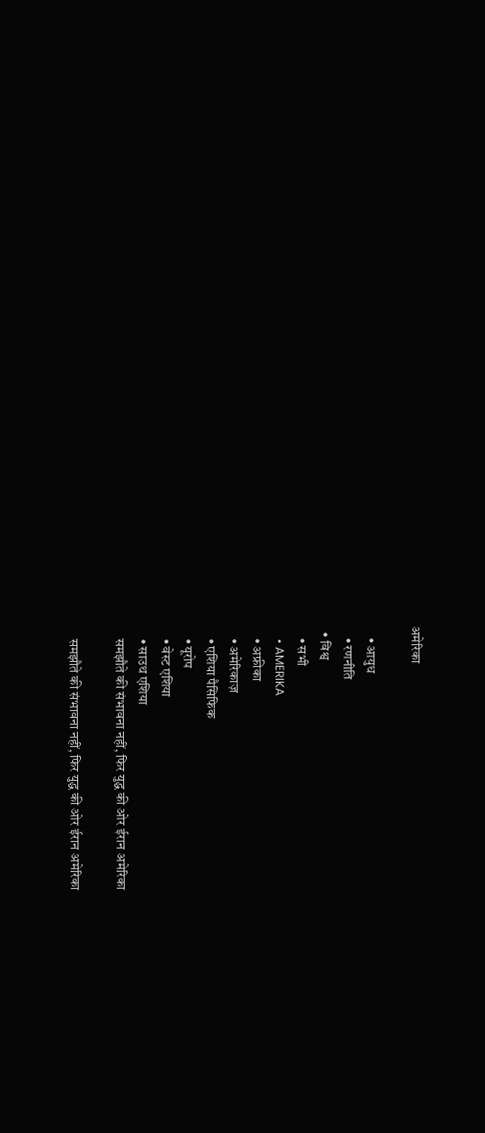अमेरिका

    • आयुध
    • रणनीति
  • विश्व
    • सभी
    • AMERIKA
    • अफ्रीका
    • अमेरिकाज़
    • एशिया पैसिफिक
    • यूरोप
    • वेस्ट एशिया
    • साउथ एशिया
    समझौते की संभावना नहीं, फिर युद्ध की ओर ईरान अमेरिका

    समझौते की संभावना नहीं, फिर युद्ध की ओर ईरान अमेरिका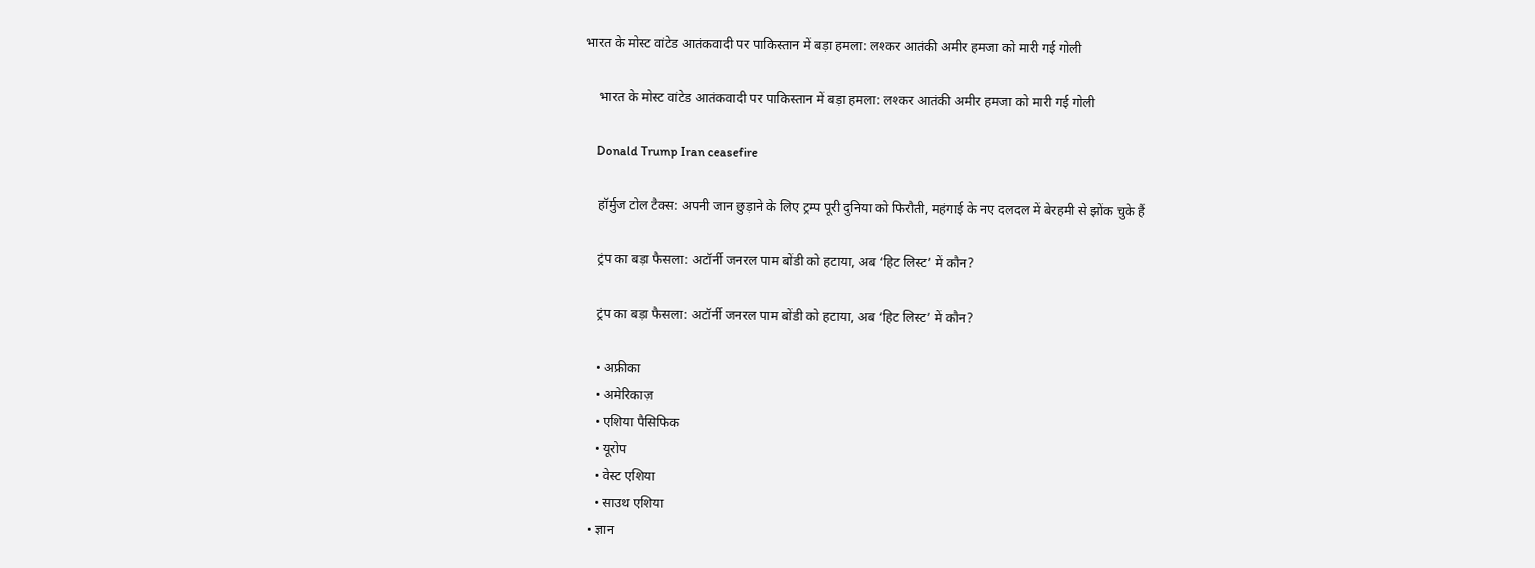भारत के मोस्ट वांटेड आतंकवादी पर पाकिस्तान में बड़ा हमला: लश्कर आतंकी अमीर हमजा को मारी गई गोली

    भारत के मोस्ट वांटेड आतंकवादी पर पाकिस्तान में बड़ा हमला: लश्कर आतंकी अमीर हमजा को मारी गई गोली

    Donald Trump Iran ceasefire

    हॉर्मुज टोल टैक्स: अपनी जान छुड़ाने के लिए ट्रम्प पूरी दुनिया को फिरौती, महंगाई के नए दलदल में बेरहमी से झोंक चुके हैं

    ट्रंप का बड़ा फैसला: अटॉर्नी जनरल पाम बोंडी को हटाया, अब ‘हिट लिस्ट’ में कौन?

    ट्रंप का बड़ा फैसला: अटॉर्नी जनरल पाम बोंडी को हटाया, अब ‘हिट लिस्ट’ में कौन?

    • अफ्रीका
    • अमेरिकाज़
    • एशिया पैसिफिक
    • यूरोप
    • वेस्ट एशिया
    • साउथ एशिया
  • ज्ञान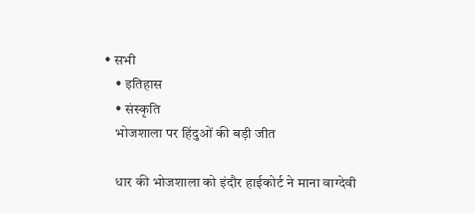• सभी
    • इतिहास
    • संस्कृति
    भोजशाला पर हिंदुओं की बड़ी जीत

    धार की भोजशाला को इंदौर हाईकोर्ट ने माना वाग्देवी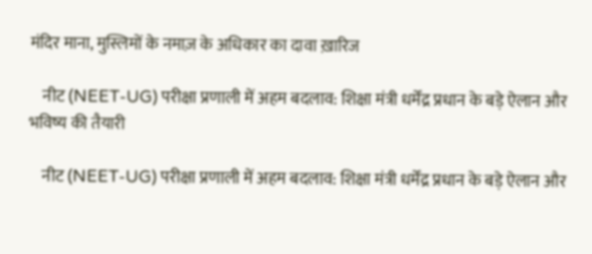मंदिर माना, मुस्लिमों के नमाज़ के अधिकार का दावा ख़ारिज

    नीट (NEET-UG) परीक्षा प्रणाली में अहम बदलाव: शिक्षा मंत्री धर्मेंद्र प्रधान के बड़े ऐलान और भविष्य की तैयारी

    नीट (NEET-UG) परीक्षा प्रणाली में अहम बदलाव: शिक्षा मंत्री धर्मेंद्र प्रधान के बड़े ऐलान और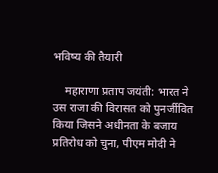भविष्य की तैयारी

    महाराणा प्रताप जयंती: भारत ने उस राजा की विरासत को पुनर्जीवित किया जिसने अधीनता के बजाय प्रतिरोध को चुना, पीएम मोदी ने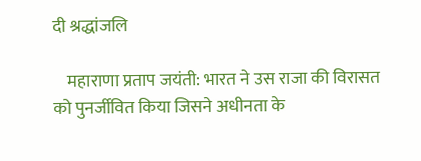दी श्रद्धांजलि

    महाराणा प्रताप जयंती: भारत ने उस राजा की विरासत को पुनर्जीवित किया जिसने अधीनता के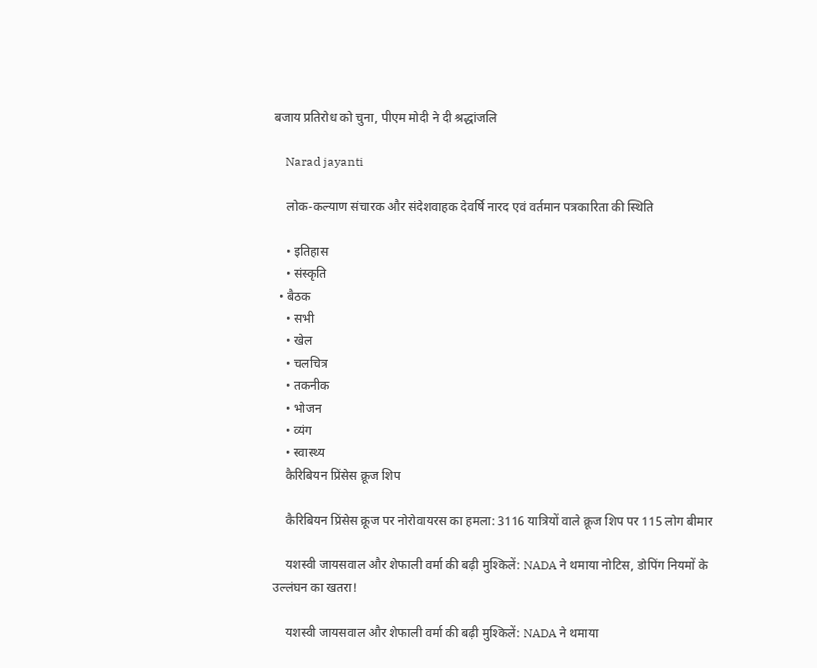बजाय प्रतिरोध को चुना, पीएम मोदी ने दी श्रद्धांजलि

    Narad jayanti

    लोक-कल्याण संचारक और संदेशवाहक देवर्षि नारद एवं वर्तमान पत्रकारिता की स्थिति

    • इतिहास
    • संस्कृति
  • बैठक
    • सभी
    • खेल
    • चलचित्र
    • तकनीक
    • भोजन
    • व्यंग
    • स्वास्थ्य
    कैरिबियन प्रिंसेस क्रूज शिप

    कैरिबियन प्रिंसेस क्रूज पर नोरोवायरस का हमला: 3116 यात्रियों वाले क्रूज शिप पर 115 लोग बीमार

    यशस्वी जायसवाल और शेफाली वर्मा की बढ़ी मुश्किलें: NADA ने थमाया नोटिस, डोपिंग नियमों के उल्लंघन का खतरा!

    यशस्वी जायसवाल और शेफाली वर्मा की बढ़ी मुश्किलें: NADA ने थमाया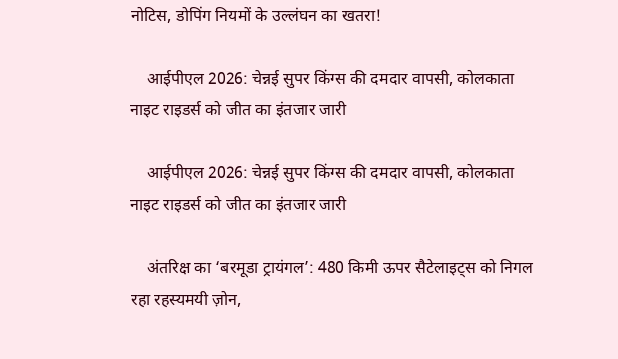नोटिस, डोपिंग नियमों के उल्लंघन का खतरा!

    आईपीएल 2026: चेन्नई सुपर किंग्स की दमदार वापसी, कोलकाता नाइट राइडर्स को जीत का इंतजार जारी

    आईपीएल 2026: चेन्नई सुपर किंग्स की दमदार वापसी, कोलकाता नाइट राइडर्स को जीत का इंतजार जारी

    अंतरिक्ष का ‘बरमूडा ट्रायंगल’: 480 किमी ऊपर सैटेलाइट्स को निगल रहा रहस्यमयी ज़ोन,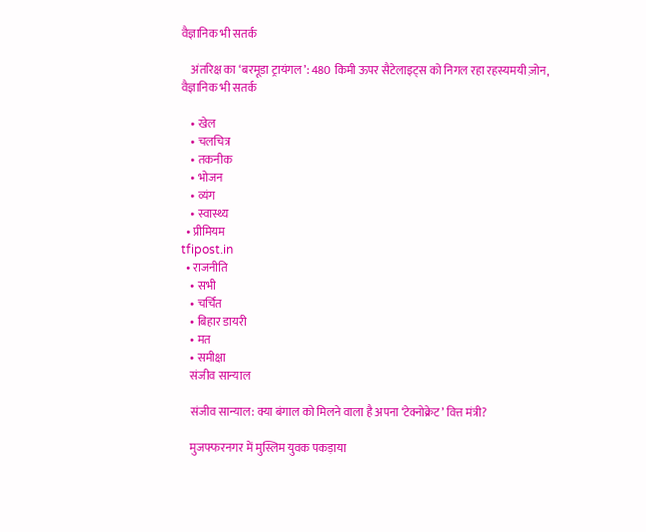वैज्ञानिक भी सतर्क

    अंतरिक्ष का ‘बरमूडा ट्रायंगल’: 480 किमी ऊपर सैटेलाइट्स को निगल रहा रहस्यमयी ज़ोन, वैज्ञानिक भी सतर्क

    • खेल
    • चलचित्र
    • तकनीक
    • भोजन
    • व्यंग
    • स्वास्थ्य
  • प्रीमियम
tfipost.in
  • राजनीति
    • सभी
    • चर्चित
    • बिहार डायरी
    • मत
    • समीक्षा
    संजीव सान्याल

    संजीव सान्याल: क्या बंगाल को मिलने वाला है अपना ‘टेक्नोक्रेट’ वित्त मंत्री?

    मुजफ्फरनगर में मुस्लिम युवक पकड़ाया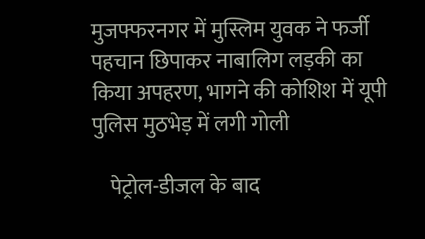मुजफ्फरनगर में मुस्लिम युवक ने फर्जी पहचान छिपाकर नाबालिग लड़की का किया अपहरण, भागने की कोशिश में यूपी पुलिस मुठभेड़ में लगी गोली

    पेट्रोल-डीजल के बाद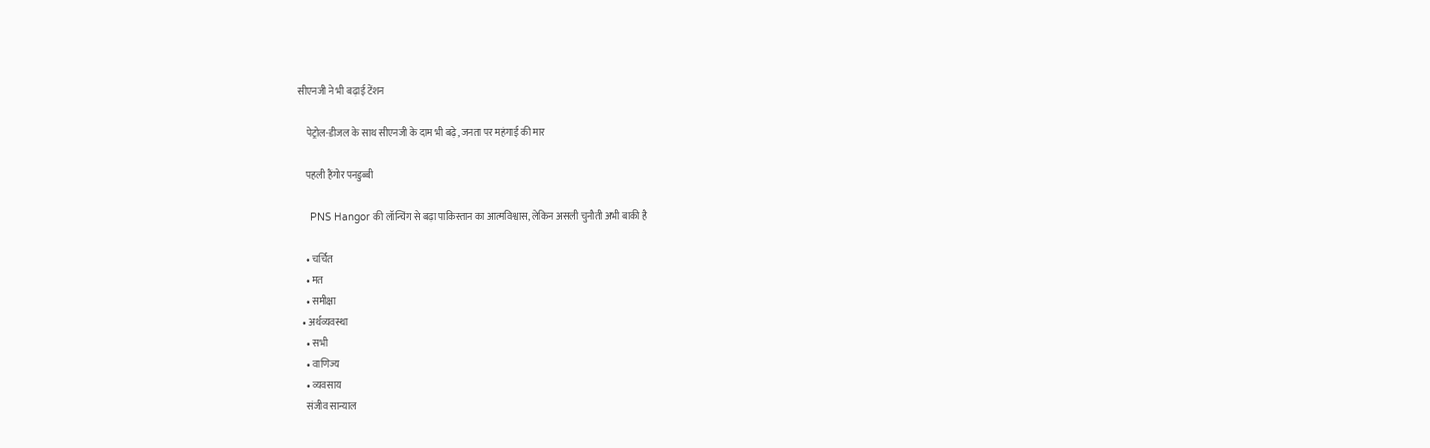सीएनजी ने भी बढ़ाई टेंशन

    पेट्रोल-डीजल के साथ सीएनजी के दाम भी बढ़े, जनता पर महंगाई की मार

    पहली हैंगोर पनडुब्बी

    PNS Hangor की लॉन्चिंग से बढ़ा पाकिस्तान का आत्मविश्वास, लेकिन असली चुनौती अभी बाकी है

    • चर्चित
    • मत
    • समीक्षा
  • अर्थव्यवस्था
    • सभी
    • वाणिज्य
    • व्यवसाय
    संजीव सान्याल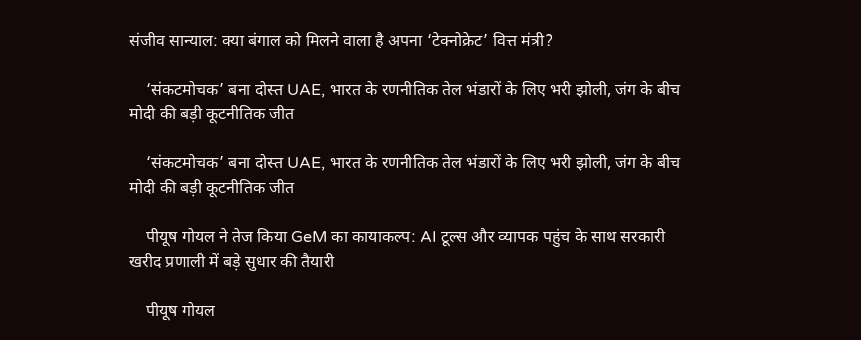संजीव सान्याल: क्या बंगाल को मिलने वाला है अपना ‘टेक्नोक्रेट’ वित्त मंत्री?

    ‘संकटमोचक’ बना दोस्त UAE, भारत के रणनीतिक तेल भंडारों के लिए भरी झोली, जंग के बीच मोदी की बड़ी कूटनीतिक जीत

    ‘संकटमोचक’ बना दोस्त UAE, भारत के रणनीतिक तेल भंडारों के लिए भरी झोली, जंग के बीच मोदी की बड़ी कूटनीतिक जीत

    पीयूष गोयल ने तेज किया GeM का कायाकल्प: AI टूल्स और व्यापक पहुंच के साथ सरकारी खरीद प्रणाली में बड़े सुधार की तैयारी

    पीयूष गोयल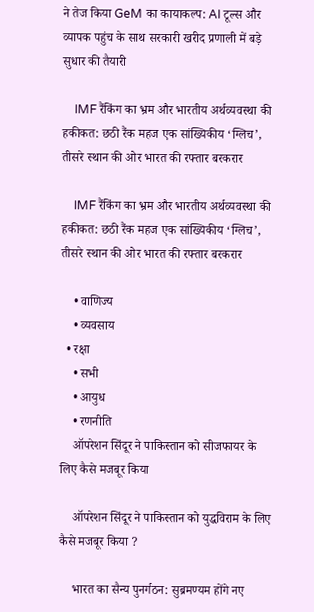ने तेज किया GeM का कायाकल्प: AI टूल्स और व्यापक पहुंच के साथ सरकारी खरीद प्रणाली में बड़े सुधार की तैयारी

    IMF रैंकिंग का भ्रम और भारतीय अर्थव्यवस्था की हकीकत: छठी रैंक महज एक सांख्यिकीय ‘ग्लिच’, तीसरे स्थान की ओर भारत की रफ्तार बरकरार

    IMF रैंकिंग का भ्रम और भारतीय अर्थव्यवस्था की हकीकत: छठी रैंक महज एक सांख्यिकीय ‘ग्लिच’, तीसरे स्थान की ओर भारत की रफ्तार बरकरार

    • वाणिज्य
    • व्यवसाय
  • रक्षा
    • सभी
    • आयुध
    • रणनीति
    ऑपरेशन सिंदूर ने पाकिस्तान को सीजफायर के लिए कैसे मजबूर किया

    ऑपरेशन सिंदूर ने पाकिस्तान को युद्धविराम के लिए कैसे मजबूर किया ?

    भारत का सैन्य पुनर्गठन: सुब्रमण्यम होंगे नए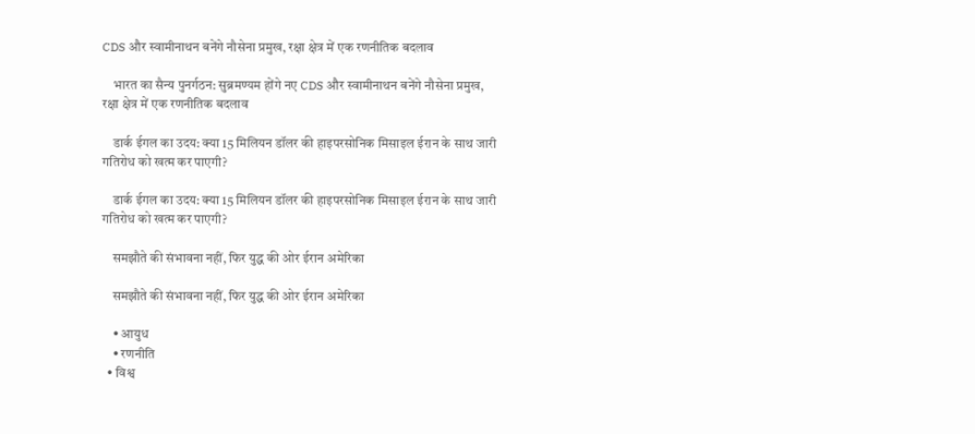CDS और स्वामीनाथन बनेंगे नौसेना प्रमुख, रक्षा क्षेत्र में एक रणनीतिक बदलाव

    भारत का सैन्य पुनर्गठन: सुब्रमण्यम होंगे नए CDS और स्वामीनाथन बनेंगे नौसेना प्रमुख, रक्षा क्षेत्र में एक रणनीतिक बदलाव

    डार्क ईगल का उदय: क्या 15 मिलियन डॉलर की हाइपरसोनिक मिसाइल ईरान के साथ जारी गतिरोध को खत्म कर पाएगी?

    डार्क ईगल का उदय: क्या 15 मिलियन डॉलर की हाइपरसोनिक मिसाइल ईरान के साथ जारी गतिरोध को खत्म कर पाएगी?

    समझौते की संभावना नहीं, फिर युद्ध की ओर ईरान अमेरिका

    समझौते की संभावना नहीं, फिर युद्ध की ओर ईरान अमेरिका

    • आयुध
    • रणनीति
  • विश्व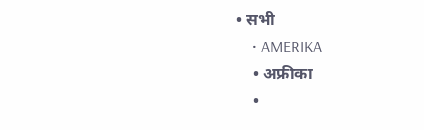• सभी
    • AMERIKA
    • अफ्रीका
    •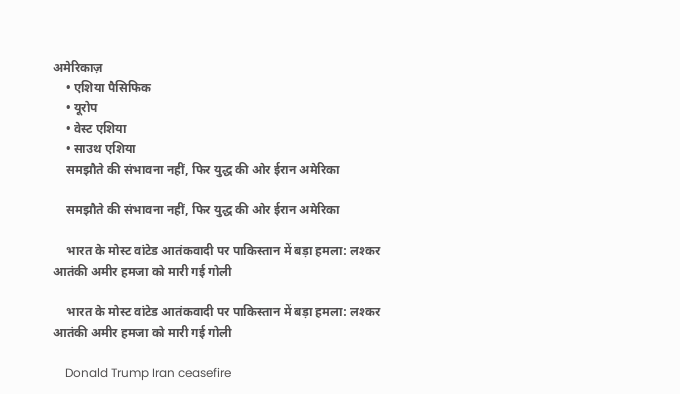अमेरिकाज़
    • एशिया पैसिफिक
    • यूरोप
    • वेस्ट एशिया
    • साउथ एशिया
    समझौते की संभावना नहीं, फिर युद्ध की ओर ईरान अमेरिका

    समझौते की संभावना नहीं, फिर युद्ध की ओर ईरान अमेरिका

    भारत के मोस्ट वांटेड आतंकवादी पर पाकिस्तान में बड़ा हमला: लश्कर आतंकी अमीर हमजा को मारी गई गोली

    भारत के मोस्ट वांटेड आतंकवादी पर पाकिस्तान में बड़ा हमला: लश्कर आतंकी अमीर हमजा को मारी गई गोली

    Donald Trump Iran ceasefire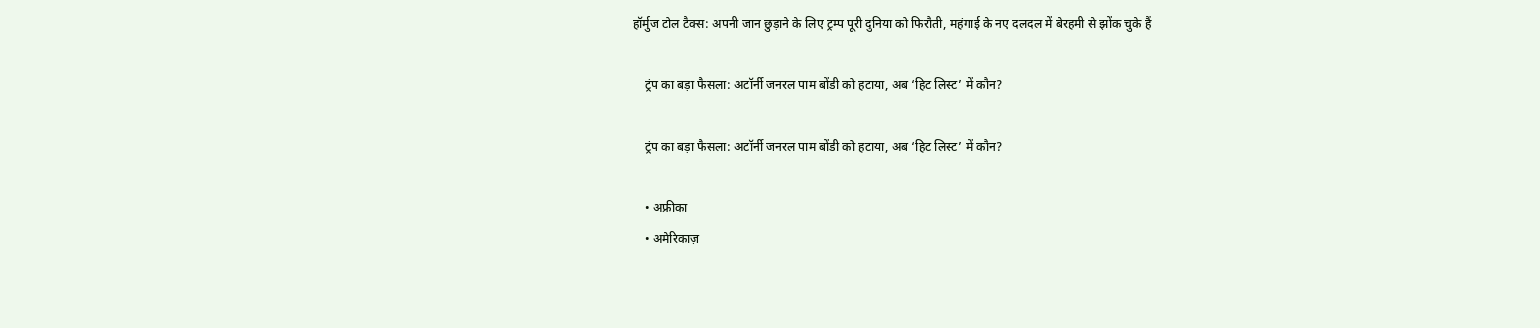हॉर्मुज टोल टैक्स: अपनी जान छुड़ाने के लिए ट्रम्प पूरी दुनिया को फिरौती, महंगाई के नए दलदल में बेरहमी से झोंक चुके हैं

    ट्रंप का बड़ा फैसला: अटॉर्नी जनरल पाम बोंडी को हटाया, अब ‘हिट लिस्ट’ में कौन?

    ट्रंप का बड़ा फैसला: अटॉर्नी जनरल पाम बोंडी को हटाया, अब ‘हिट लिस्ट’ में कौन?

    • अफ्रीका
    • अमेरिकाज़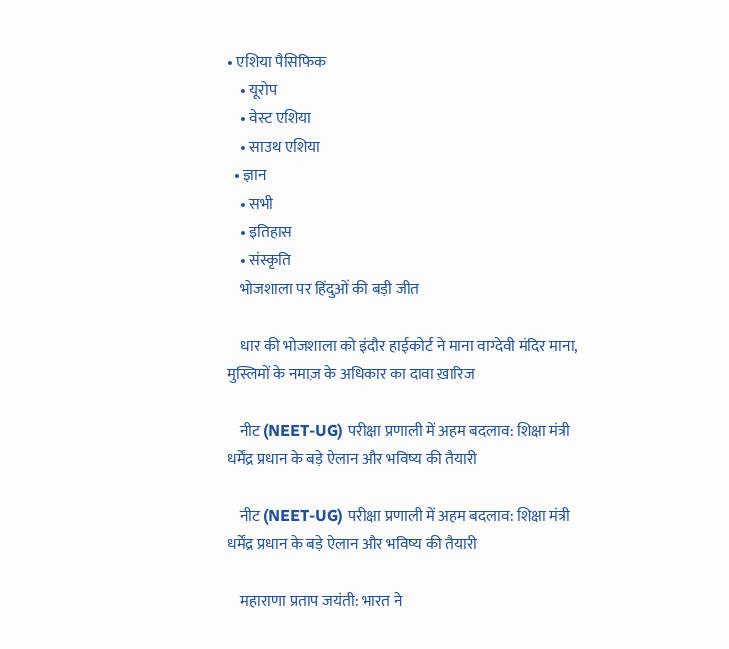• एशिया पैसिफिक
    • यूरोप
    • वेस्ट एशिया
    • साउथ एशिया
  • ज्ञान
    • सभी
    • इतिहास
    • संस्कृति
    भोजशाला पर हिंदुओं की बड़ी जीत

    धार की भोजशाला को इंदौर हाईकोर्ट ने माना वाग्देवी मंदिर माना, मुस्लिमों के नमाज़ के अधिकार का दावा ख़ारिज

    नीट (NEET-UG) परीक्षा प्रणाली में अहम बदलाव: शिक्षा मंत्री धर्मेंद्र प्रधान के बड़े ऐलान और भविष्य की तैयारी

    नीट (NEET-UG) परीक्षा प्रणाली में अहम बदलाव: शिक्षा मंत्री धर्मेंद्र प्रधान के बड़े ऐलान और भविष्य की तैयारी

    महाराणा प्रताप जयंती: भारत ने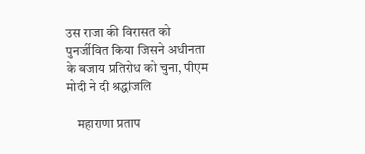उस राजा की विरासत को पुनर्जीवित किया जिसने अधीनता के बजाय प्रतिरोध को चुना, पीएम मोदी ने दी श्रद्धांजलि

    महाराणा प्रताप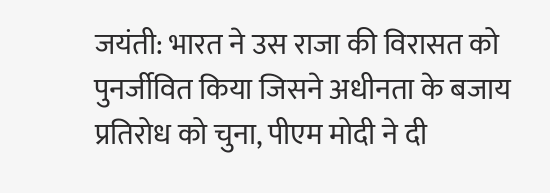जयंती: भारत ने उस राजा की विरासत को पुनर्जीवित किया जिसने अधीनता के बजाय प्रतिरोध को चुना, पीएम मोदी ने दी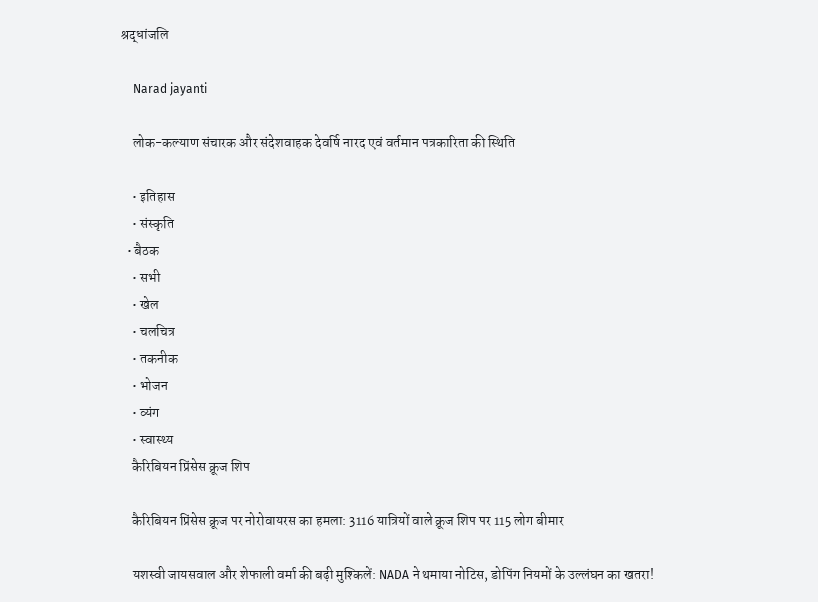श्रद्धांजलि

    Narad jayanti

    लोक-कल्याण संचारक और संदेशवाहक देवर्षि नारद एवं वर्तमान पत्रकारिता की स्थिति

    • इतिहास
    • संस्कृति
  • बैठक
    • सभी
    • खेल
    • चलचित्र
    • तकनीक
    • भोजन
    • व्यंग
    • स्वास्थ्य
    कैरिबियन प्रिंसेस क्रूज शिप

    कैरिबियन प्रिंसेस क्रूज पर नोरोवायरस का हमला: 3116 यात्रियों वाले क्रूज शिप पर 115 लोग बीमार

    यशस्वी जायसवाल और शेफाली वर्मा की बढ़ी मुश्किलें: NADA ने थमाया नोटिस, डोपिंग नियमों के उल्लंघन का खतरा!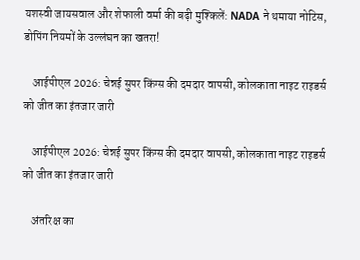यशस्वी जायसवाल और शेफाली वर्मा की बढ़ी मुश्किलें: NADA ने थमाया नोटिस, डोपिंग नियमों के उल्लंघन का खतरा!

    आईपीएल 2026: चेन्नई सुपर किंग्स की दमदार वापसी, कोलकाता नाइट राइडर्स को जीत का इंतजार जारी

    आईपीएल 2026: चेन्नई सुपर किंग्स की दमदार वापसी, कोलकाता नाइट राइडर्स को जीत का इंतजार जारी

    अंतरिक्ष का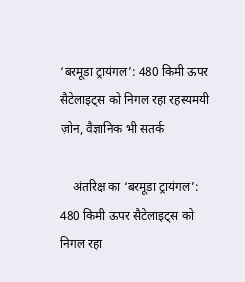‘बरमूडा ट्रायंगल’: 480 किमी ऊपर सैटेलाइट्स को निगल रहा रहस्यमयी ज़ोन, वैज्ञानिक भी सतर्क

    अंतरिक्ष का ‘बरमूडा ट्रायंगल’: 480 किमी ऊपर सैटेलाइट्स को निगल रहा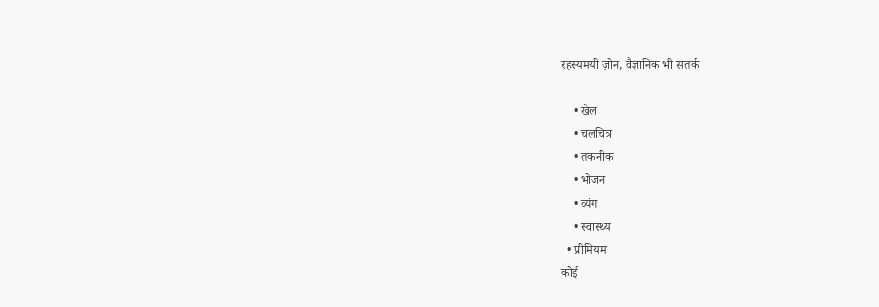रहस्यमयी ज़ोन, वैज्ञानिक भी सतर्क

    • खेल
    • चलचित्र
    • तकनीक
    • भोजन
    • व्यंग
    • स्वास्थ्य
  • प्रीमियम
कोई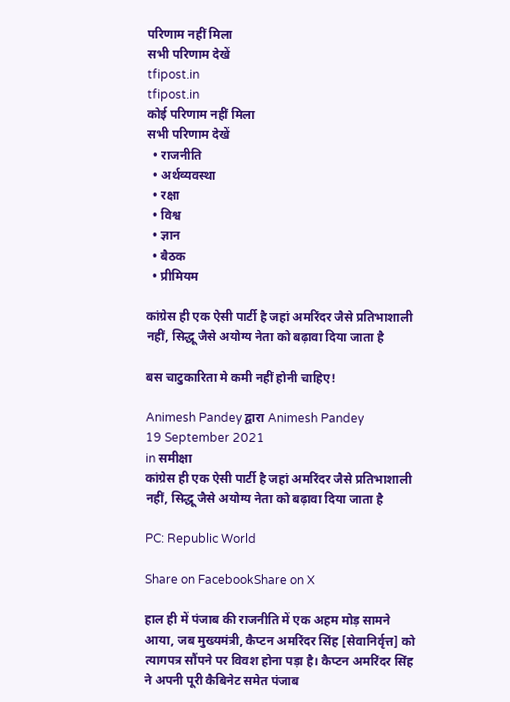परिणाम नहीं मिला
सभी परिणाम देखें
tfipost.in
tfipost.in
कोई परिणाम नहीं मिला
सभी परिणाम देखें
  • राजनीति
  • अर्थव्यवस्था
  • रक्षा
  • विश्व
  • ज्ञान
  • बैठक
  • प्रीमियम

कांग्रेस ही एक ऐसी पार्टी है जहां अमरिंदर जैसे प्रतिभाशाली नहीं, सिद्धू जैसे अयोग्य नेता को बढ़ावा दिया जाता है

बस चाटुकारिता मे कमी नहीं होनी चाहिए!

Animesh Pandey द्वारा Animesh Pandey
19 September 2021
in समीक्षा
कांग्रेस ही एक ऐसी पार्टी है जहां अमरिंदर जैसे प्रतिभाशाली नहीं, सिद्धू जैसे अयोग्य नेता को बढ़ावा दिया जाता है

PC: Republic World

Share on FacebookShare on X

हाल ही में पंजाब की राजनीति में एक अहम मोड़ सामने आया, जब मुख्यमंत्री, कैप्टन अमरिंदर सिंह [सेवानिर्वृत्त] को त्यागपत्र सौंपने पर विवश होना पड़ा है। कैप्टन अमरिंदर सिंह ने अपनी पूरी कैबिनेट समेत पंजाब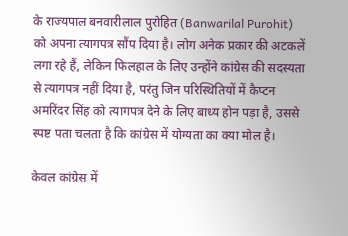के राज्यपाल बनवारीलाल पुरोहित (Banwarilal Purohit) को अपना त्यागपत्र सौंप दिया है। लोग अनेक प्रकार की अटकलें लगा रहे हैं, लेकिन फिलहाल के लिए उन्होंने कांग्रेस की सदस्यता से त्यागपत्र नहीं दिया है, परंतु जिन परिस्थितियों में कैप्टन अमरिंदर सिंह को त्यागपत्र देने के लिए बाध्य होन पड़ा है, उससे स्पष्ट पता चलता है कि कांग्रेस में योग्यता का क्या मोल है।

केवल कांग्रेस में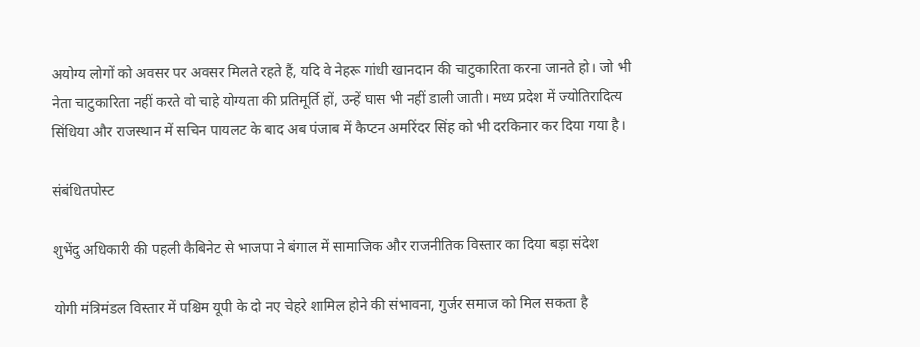अयोग्य लोगों को अवसर पर अवसर मिलते रहते हैं, यदि वे नेहरू गांधी खानदान की चाटुकारिता करना जानते हो। जो भी नेता चाटुकारिता नहीं करते वो चाहे योग्यता की प्रतिमूर्ति हों, उन्हें घास भी नहीं डाली जाती। मध्य प्रदेश में ज्योतिरादित्य सिंधिया और राजस्थान में सचिन पायलट के बाद अब पंजाब में कैप्टन अमरिंदर सिंह को भी दरकिनार कर दिया गया है।

संबंधितपोस्ट

शुभेंदु अधिकारी की पहली कैबिनेट से भाजपा ने बंगाल में सामाजिक और राजनीतिक विस्तार का दिया बड़ा संदेश

योगी मंत्रिमंडल विस्तार में पश्चिम यूपी के दो नए चेहरे शामिल होने की संभावना, गुर्जर समाज को मिल सकता है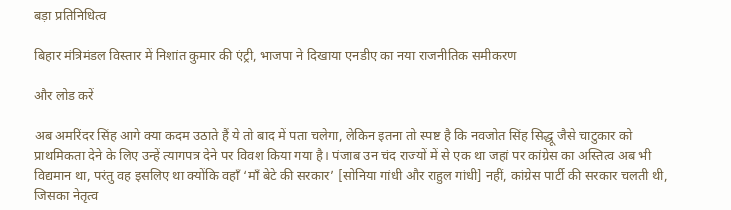बड़ा प्रतिनिधित्व

बिहार मंत्रिमंडल विस्तार में निशांत कुमार की एंट्री, भाजपा ने दिखाया एनडीए का नया राजनीतिक समीकरण

और लोड करें

अब अमरिंदर सिंह आगे क्या कदम उठाते हैं ये तो बाद में पता चलेगा, लेकिन इतना तो स्पष्ट है कि नवजोत सिंह सिद्धू जैसे चाटुकार को प्राथमिकता देने के लिए उन्हें त्यागपत्र देने पर विवश किया गया है। पंजाब उन चंद राज्यों में से एक था जहां पर कांग्रेस का अस्तित्व अब भी विद्यमान था, परंतु वह इसलिए था क्योंकि वहाँ ‘माँ बेटे की सरकार’ [सोनिया गांधी और राहुल गांधी] नहीं, कांग्रेस पार्टी की सरकार चलती थी, जिसका नेतृत्व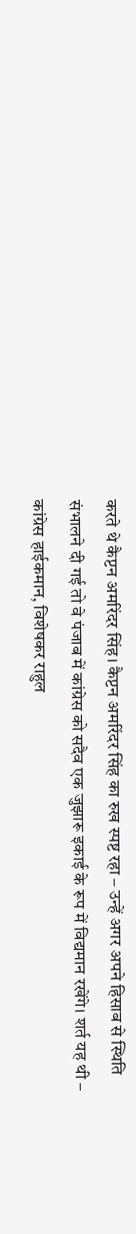करते थे कैप्टन अमरिंदर सिंह। कैप्टन अमरिंदर सिंह का रुख स्पष्ट रहा – उन्हें अगर अपने हिसाब से स्थिति संभालने दी गई तो वे पंजाब में कांग्रेस को सदैव एक जुझारू इकाई के रूप में विद्यमान रखेंगे। शर्त यह थी – कांग्रेस हाईकमान, विशेषकर राहुल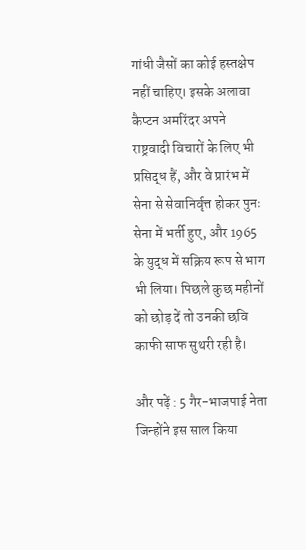गांधी जैसों का कोई हस्तक्षेप नहीं चाहिए। इसके अलावा कैप्टन अमरिंदर अपने राष्ट्रवादी विचारों के लिए भी प्रसिद्ध हैं, और वे प्रारंभ में सेना से सेवानिर्वृत्त होकर पुनः सेना में भर्ती हुए, और 1965 के युद्ध में सक्रिय रूप से भाग भी लिया। पिछले कुछ महीनों को छोड़ दें तो उनकी छवि काफी साफ सुथरी रही है।

और पढ़ें : 5 गैर-भाजपाई नेता जिन्होंने इस साल किया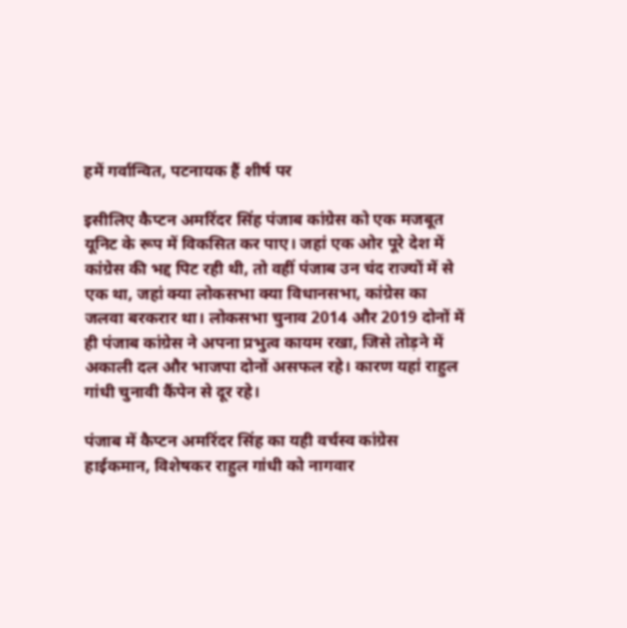हमें गर्वान्वित, पटनायक हैं शीर्ष पर

इसीलिए कैप्टन अमरिंदर सिंह पंजाब कांग्रेस को एक मजबूत यूनिट के रूप में विकसित कर पाए। जहां एक ओर पूरे देश में कांग्रेस की भद्द पिट रही थी, तो वहीं पंजाब उन चंद राज्यों में से एक था, जहां क्या लोकसभा क्या विधानसभा, कांग्रेस का जलवा बरकरार था। लोकसभा चुनाव 2014 और 2019 दोनों में ही पंजाब कांग्रेस ने अपना प्रभुत्व कायम रखा, जिसे तोड़ने में अकाली दल और भाजपा दोनों असफल रहे। कारण यहां राहुल गांधी चुनावी कैंपेन से दूर रहे।

पंजाब में कैप्टन अमरिंदर सिंह का यही वर्चस्व कांग्रेस हाईकमान, विशेषकर राहुल गांधी को नागवार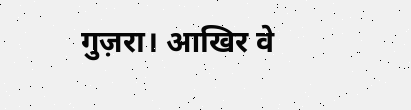गुज़रा। आखिर वे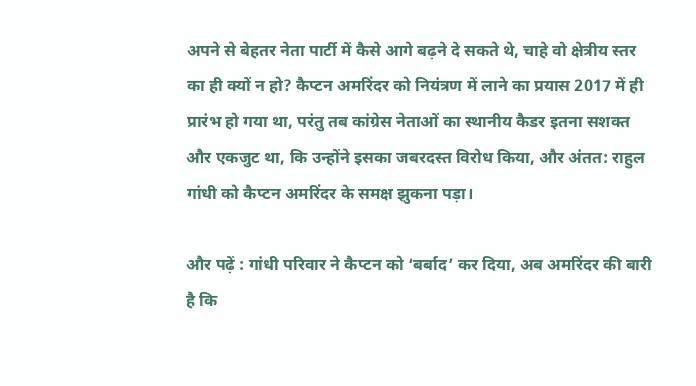अपने से बेहतर नेता पार्टी में कैसे आगे बढ़ने दे सकते थे, चाहे वो क्षेत्रीय स्तर का ही क्यों न हो? कैप्टन अमरिंदर को नियंत्रण में लाने का प्रयास 2017 में ही प्रारंभ हो गया था, परंतु तब कांग्रेस नेताओं का स्थानीय कैडर इतना सशक्त और एकजुट था, कि उन्होंने इसका जबरदस्त विरोध किया, और अंतत: राहुल गांधी को कैप्टन अमरिंदर के समक्ष झुकना पड़ा।

और पढ़ें : गांधी परिवार ने कैप्टन को ‘बर्बाद’ कर दिया, अब अमरिंदर की बारी है कि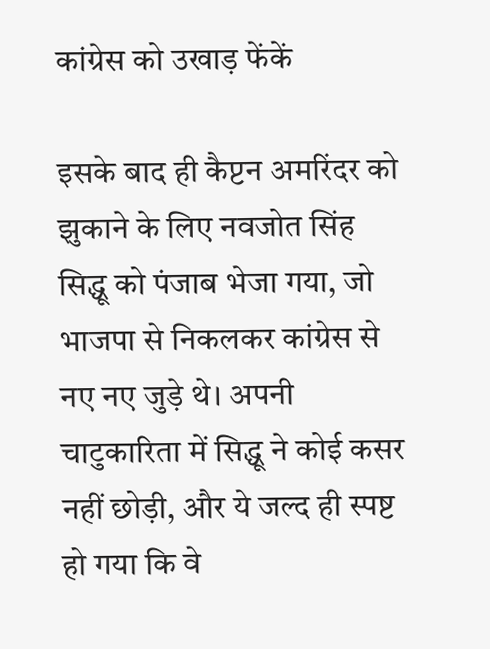कांग्रेस को उखाड़ फेंकें

इसके बाद ही कैप्टन अमरिंदर को झुकाने के लिए नवजोत सिंह सिद्धू को पंजाब भेजा गया, जो भाजपा से निकलकर कांग्रेस से नए नए जुड़े थे। अपनी चाटुकारिता में सिद्धू ने कोई कसर नहीं छोड़ी, और ये जल्द ही स्पष्ट हो गया कि वे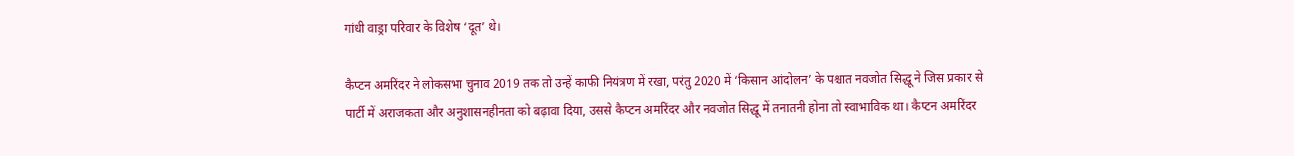गांधी वाड्रा परिवार के विशेष ‘दूत’ थे।

कैप्टन अमरिंदर ने लोकसभा चुनाव 2019 तक तो उन्हें काफी नियंत्रण में रखा, परंतु 2020 में ‘किसान आंदोलन’ के पश्चात नवजोत सिद्धू ने जिस प्रकार से पार्टी में अराजकता और अनुशासनहीनता को बढ़ावा दिया, उससे कैप्टन अमरिंदर और नवजोत सिद्धू में तनातनी होना तो स्वाभाविक था। कैप्टन अमरिंदर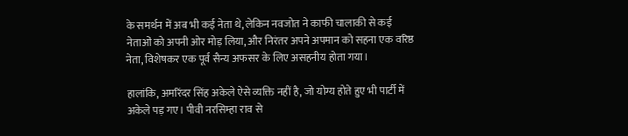के समर्थन में अब भी कई नेता थे, लेकिन नवजोत ने काफी चालाकी से कई नेताओं को अपनी ओर मोड़ लिया, और निरंतर अपने अपमान को सहना एक वरिष्ठ नेता, विशेषकर एक पूर्व सैन्य अफसर के लिए असहनीय होता गया।

हालांकि, अमरिंदर सिंह अकेले ऐसे व्यक्ति नहीं है, जो योग्य होते हुए भी पार्टी में अकेले पड़ गए। पीवी नरसिम्हा राव से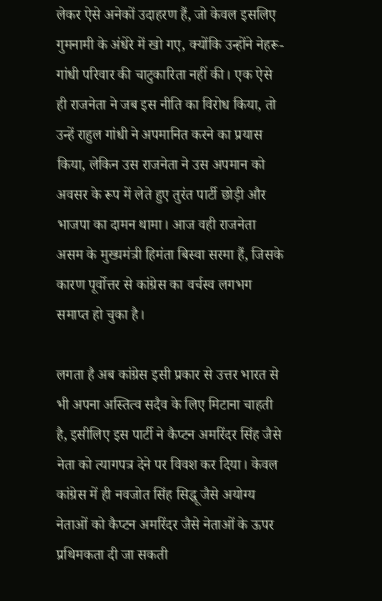लेकर ऐसे अनेकों उदाहरण हैं, जो केवल इसलिए गुमनामी के अंधेरे में खो गए, क्योंकि उन्होंने नेहरू-गांधी परिवार की चाटुकारिता नहीं की। एक ऐसे ही राजनेता ने जब इस नीति का विरोध किया, तो उन्हें राहुल गांधी ने अपमानित करने का प्रयास किया, लेकिन उस राजनेता ने उस अपमान को अवसर के रूप में लेते हुए तुरंत पार्टी छोड़ी और भाजपा का दामन थामा। आज वही राजनेता असम के मुख्यमंत्री हिमंता बिस्वा सरमा हैं, जिसके कारण पूर्वोत्तर से कांग्रेस का वर्चस्व लगभग समाप्त हो चुका है।

लगता है अब कांग्रेस इसी प्रकार से उत्तर भारत से भी अपना अस्तित्व सदैव के लिए मिटाना चाहती है, इसीलिए इस पार्टी ने कैप्टन अमरिंदर सिंह जैसे नेता को त्यागपत्र देने पर विवश कर दिया। केवल कांग्रेस में ही नवजोत सिंह सिद्धू जैसे अयोग्य नेताओं को कैप्टन अमरिंदर जैसे नेताओं के ऊपर प्रथिमकता दी जा सकती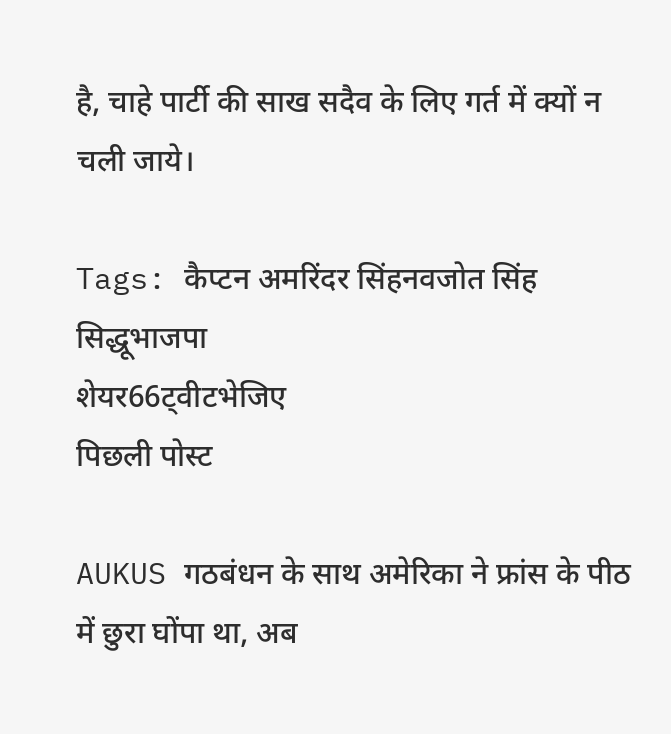है, चाहे पार्टी की साख सदैव के लिए गर्त में क्यों न चली जाये।

Tags: कैप्टन अमरिंदर सिंहनवजोत सिंह सिद्धूभाजपा
शेयर66ट्वीटभेजिए
पिछली पोस्ट

AUKUS गठबंधन के साथ अमेरिका ने फ्रांस के पीठ में छुरा घोंपा था, अब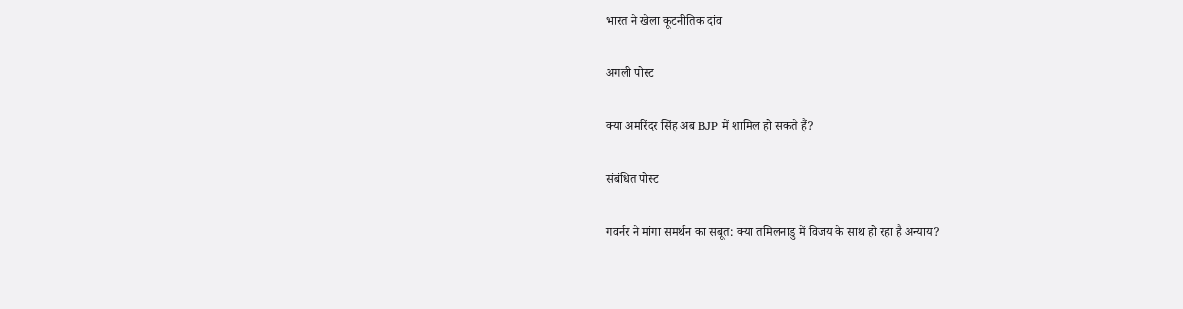भारत ने खेला कूटनीतिक दांव

अगली पोस्ट

क्या अमरिंदर सिंह अब BJP में शामिल हो सकते हैं?

संबंधित पोस्ट

गवर्नर ने मांगा समर्थन का सबूत: क्या तमिलनाडु में विजय के साथ हो रहा है अन्याय?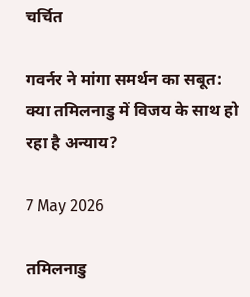चर्चित

गवर्नर ने मांगा समर्थन का सबूत: क्या तमिलनाडु में विजय के साथ हो रहा है अन्याय?

7 May 2026

तमिलनाडु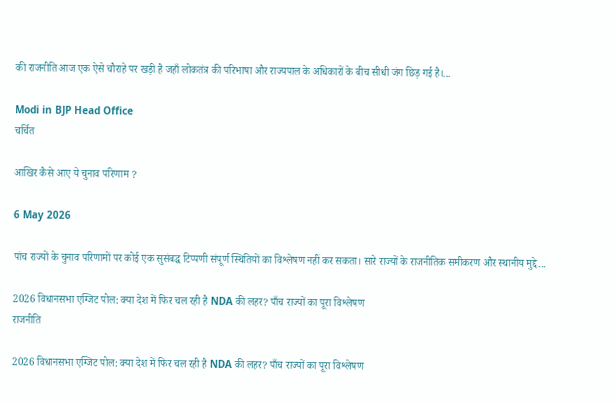की राजनीति आज एक ऐसे चौराहे पर खड़ी है जहाँ लोकतंत्र की परिभाषा और राज्यपाल के अधिकारों के बीच सीधी जंग छिड़ गई है।...

Modi in BJP Head Office
चर्चित

आखिर कैसे आए ये चुनाव परिणाम ?

6 May 2026

पांच राज्यों के चुनाव परिणामों पर कोई एक सुसंबद्ध टिप्पणी संपूर्ण स्थितियों का विश्लेषण नहीं कर सकता। सारे राज्यों के राजनीतिक समीकरण और स्थानीय मुद्दे...

2026 विधानसभा एग्जिट पोल: क्या देश में फिर चल रही है NDA की लहर? पाँच राज्यों का पूरा विश्लेषण
राजनीति

2026 विधानसभा एग्जिट पोल: क्या देश में फिर चल रही है NDA की लहर? पाँच राज्यों का पूरा विश्लेषण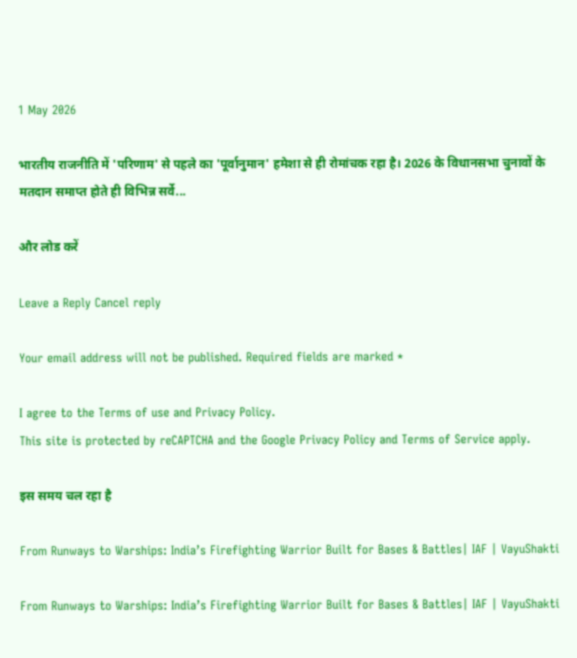1 May 2026

भारतीय राजनीति में 'परिणाम' से पहले का 'पूर्वानुमान' हमेशा से ही रोमांचक रहा है। 2026 के विधानसभा चुनावों के मतदान समाप्त होते ही विभिन्न सर्वे...

और लोड करें

Leave a Reply Cancel reply

Your email address will not be published. Required fields are marked *

I agree to the Terms of use and Privacy Policy.
This site is protected by reCAPTCHA and the Google Privacy Policy and Terms of Service apply.

इस समय चल रहा है

From Runways to Warships: India’s Firefighting Warrior Built for Bases & Battles| IAF | VayuShakti

From Runways to Warships: India’s Firefighting Warrior Built for Bases & Battles| IAF | VayuShakti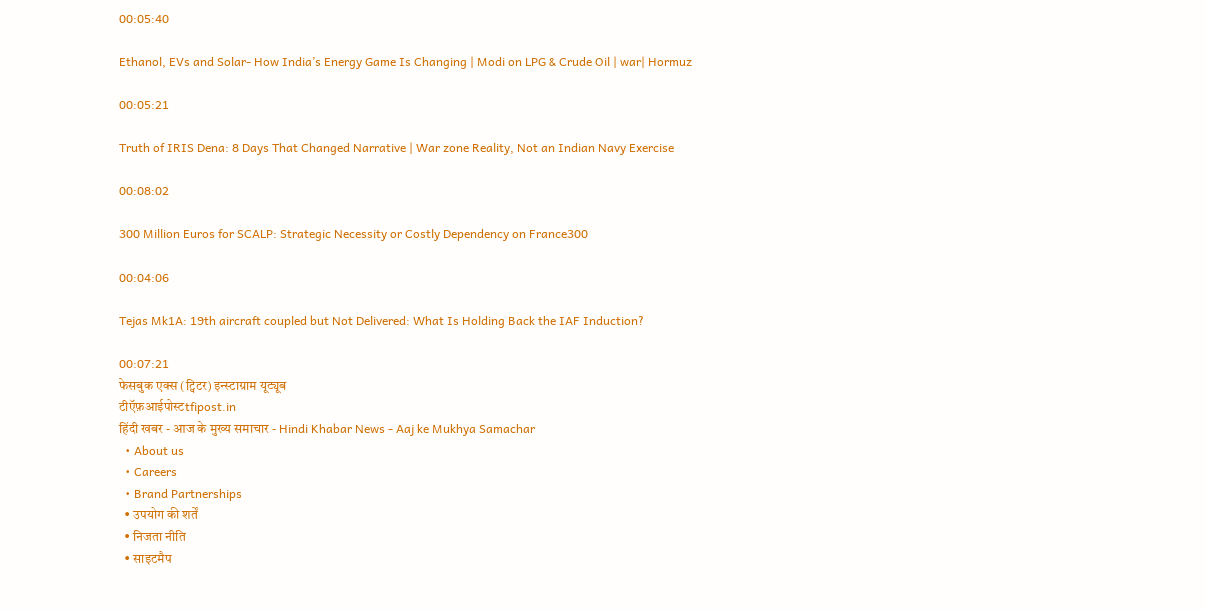00:05:40

Ethanol, EVs and Solar- How India’s Energy Game Is Changing | Modi on LPG & Crude Oil | war| Hormuz

00:05:21

Truth of IRIS Dena: 8 Days That Changed Narrative | War zone Reality, Not an Indian Navy Exercise

00:08:02

300 Million Euros for SCALP: Strategic Necessity or Costly Dependency on France300

00:04:06

Tejas Mk1A: 19th aircraft coupled but Not Delivered: What Is Holding Back the IAF Induction?

00:07:21
फेसबुक एक्स (ट्विटर) इन्स्टाग्राम यूट्यूब
टीऍफ़आईपोस्टtfipost.in
हिंदी खबर - आज के मुख्य समाचार - Hindi Khabar News - Aaj ke Mukhya Samachar
  • About us
  • Careers
  • Brand Partnerships
  • उपयोग की शर्तें
  • निजता नीति
  • साइटमैप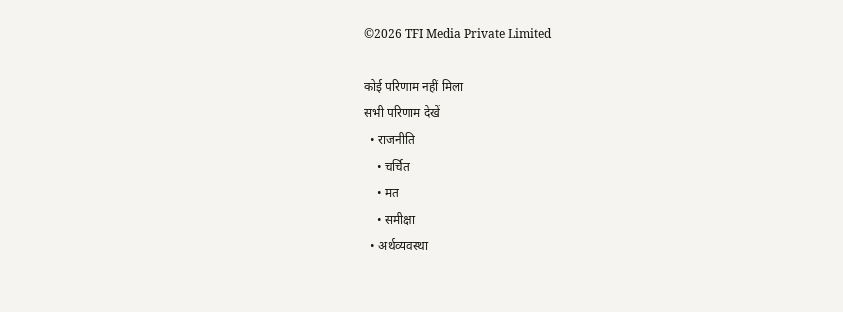©2026 TFI Media Private Limited

कोई परिणाम नहीं मिला
सभी परिणाम देखें
  • राजनीति
    • चर्चित
    • मत
    • समीक्षा
  • अर्थव्यवस्था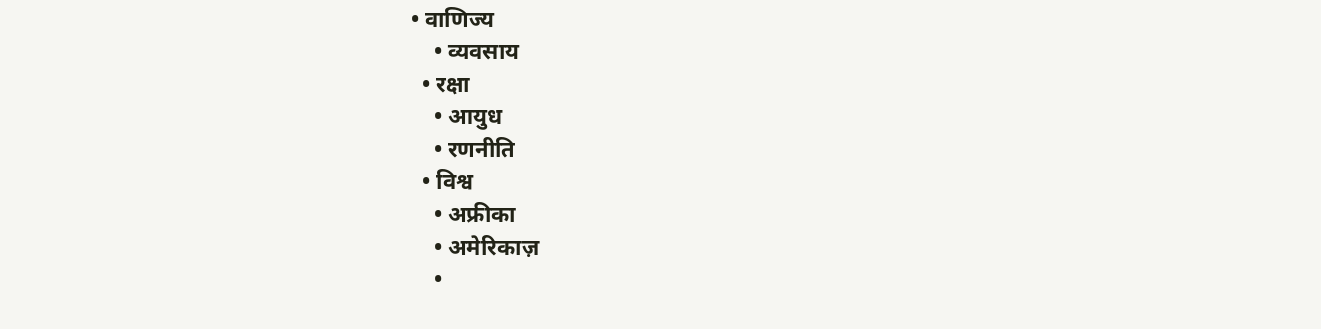• वाणिज्य
    • व्यवसाय
  • रक्षा
    • आयुध
    • रणनीति
  • विश्व
    • अफ्रीका
    • अमेरिकाज़
    •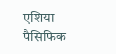एशिया पैसिफिक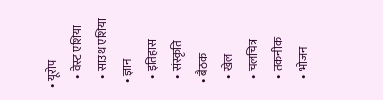• यूरोप
    • वेस्ट एशिया
    • साउथ एशिया
  • ज्ञान
    • इतिहास
    • संस्कृति
  • बैठक
    • खेल
    • चलचित्र
    • तकनीक
    • भोजन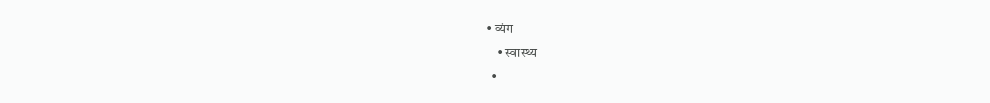• व्यंग
    • स्वास्थ्य
  •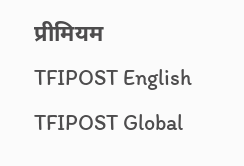प्रीमियम
TFIPOST English
TFIPOST Global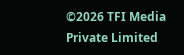©2026 TFI Media Private Limited